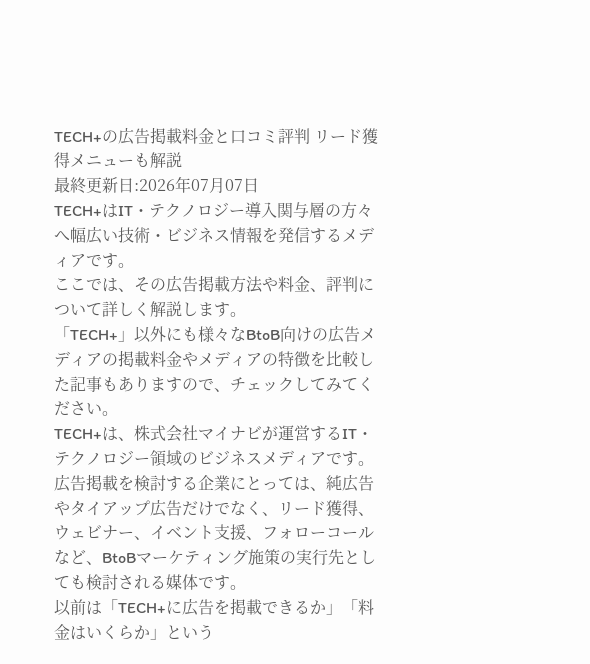TECH+の広告掲載料金と口コミ評判 リード獲得メニューも解説
最終更新日:2026年07月07日
TECH+はIT・テクノロジー導入関与層の方々へ幅広い技術・ビジネス情報を発信するメディアです。
ここでは、その広告掲載方法や料金、評判について詳しく解説します。
「TECH+」以外にも様々なBtoB向けの広告メディアの掲載料金やメディアの特徴を比較した記事もありますので、チェックしてみてください。
TECH+は、株式会社マイナビが運営するIT・テクノロジー領域のビジネスメディアです。広告掲載を検討する企業にとっては、純広告やタイアップ広告だけでなく、リード獲得、ウェビナー、イベント支援、フォローコールなど、BtoBマーケティング施策の実行先としても検討される媒体です。
以前は「TECH+に広告を掲載できるか」「料金はいくらか」という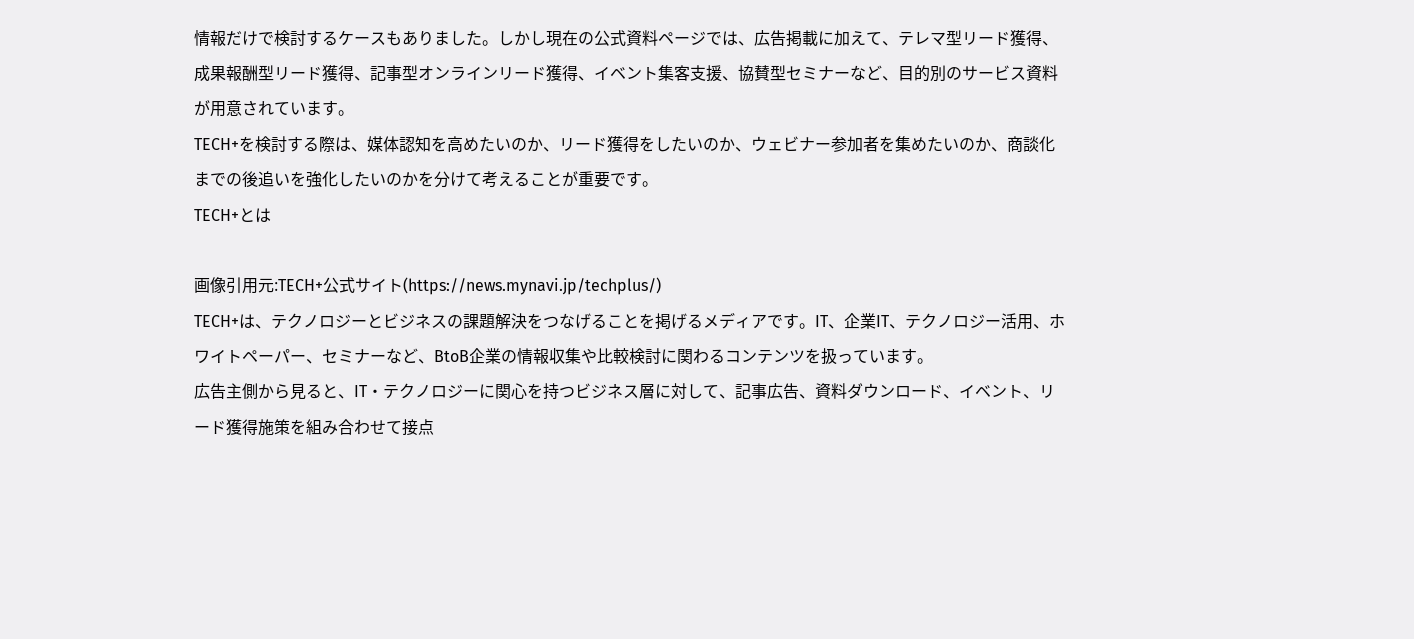情報だけで検討するケースもありました。しかし現在の公式資料ページでは、広告掲載に加えて、テレマ型リード獲得、成果報酬型リード獲得、記事型オンラインリード獲得、イベント集客支援、協賛型セミナーなど、目的別のサービス資料が用意されています。
TECH+を検討する際は、媒体認知を高めたいのか、リード獲得をしたいのか、ウェビナー参加者を集めたいのか、商談化までの後追いを強化したいのかを分けて考えることが重要です。
TECH+とは

画像引用元:TECH+公式サイト(https://news.mynavi.jp/techplus/)
TECH+は、テクノロジーとビジネスの課題解決をつなげることを掲げるメディアです。IT、企業IT、テクノロジー活用、ホワイトペーパー、セミナーなど、BtoB企業の情報収集や比較検討に関わるコンテンツを扱っています。
広告主側から見ると、IT・テクノロジーに関心を持つビジネス層に対して、記事広告、資料ダウンロード、イベント、リード獲得施策を組み合わせて接点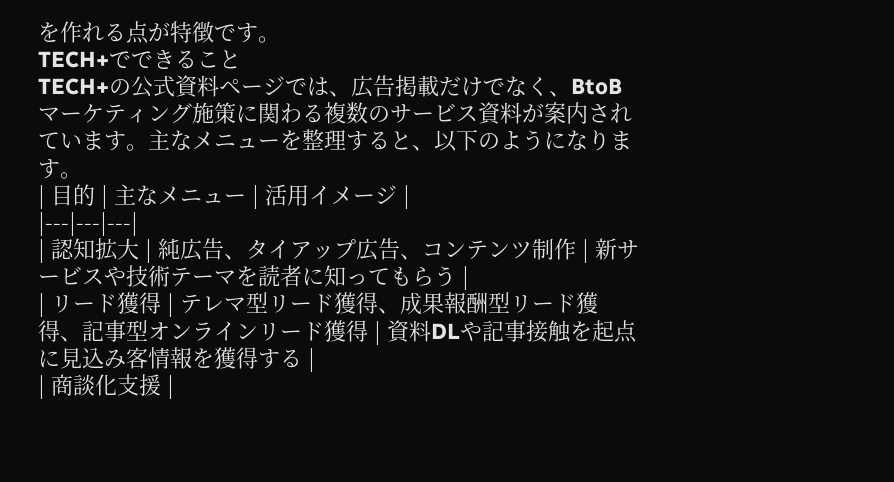を作れる点が特徴です。
TECH+でできること
TECH+の公式資料ページでは、広告掲載だけでなく、BtoBマーケティング施策に関わる複数のサービス資料が案内されています。主なメニューを整理すると、以下のようになります。
| 目的 | 主なメニュー | 活用イメージ |
|---|---|---|
| 認知拡大 | 純広告、タイアップ広告、コンテンツ制作 | 新サービスや技術テーマを読者に知ってもらう |
| リード獲得 | テレマ型リード獲得、成果報酬型リード獲得、記事型オンラインリード獲得 | 資料DLや記事接触を起点に見込み客情報を獲得する |
| 商談化支援 |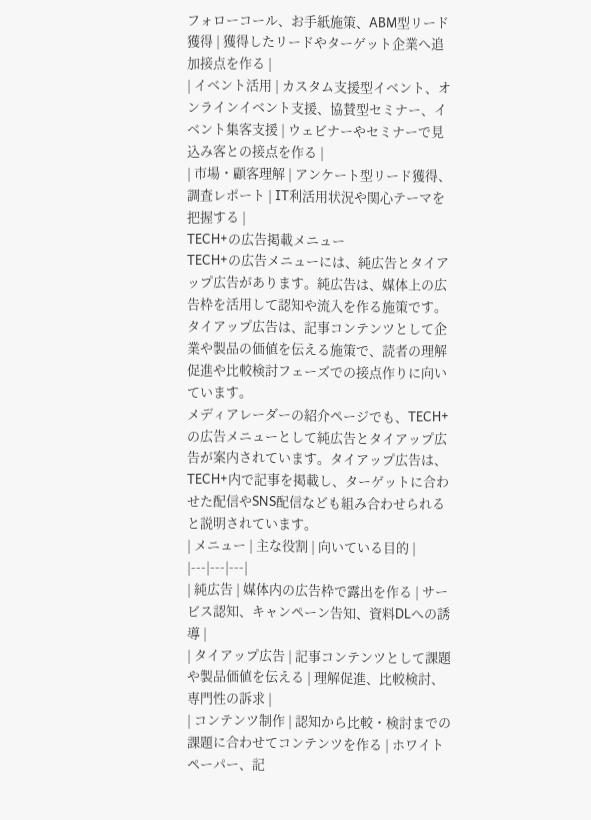フォローコール、お手紙施策、ABM型リード獲得 | 獲得したリードやターゲット企業へ追加接点を作る |
| イベント活用 | カスタム支援型イベント、オンラインイベント支援、協賛型セミナー、イベント集客支援 | ウェビナーやセミナーで見込み客との接点を作る |
| 市場・顧客理解 | アンケート型リード獲得、調査レポート | IT利活用状況や関心テーマを把握する |
TECH+の広告掲載メニュー
TECH+の広告メニューには、純広告とタイアップ広告があります。純広告は、媒体上の広告枠を活用して認知や流入を作る施策です。タイアップ広告は、記事コンテンツとして企業や製品の価値を伝える施策で、読者の理解促進や比較検討フェーズでの接点作りに向いています。
メディアレーダーの紹介ページでも、TECH+の広告メニューとして純広告とタイアップ広告が案内されています。タイアップ広告は、TECH+内で記事を掲載し、ターゲットに合わせた配信やSNS配信なども組み合わせられると説明されています。
| メニュー | 主な役割 | 向いている目的 |
|---|---|---|
| 純広告 | 媒体内の広告枠で露出を作る | サービス認知、キャンペーン告知、資料DLへの誘導 |
| タイアップ広告 | 記事コンテンツとして課題や製品価値を伝える | 理解促進、比較検討、専門性の訴求 |
| コンテンツ制作 | 認知から比較・検討までの課題に合わせてコンテンツを作る | ホワイトペーパー、記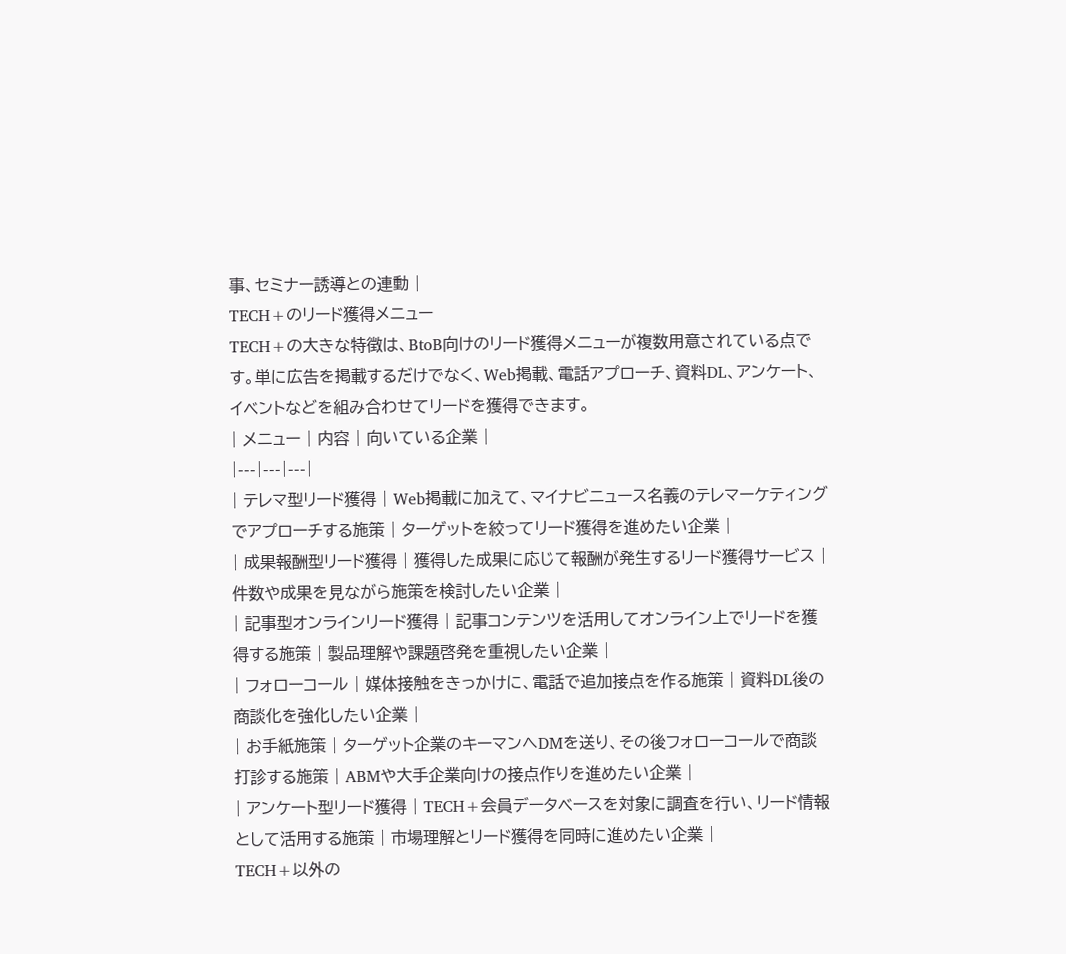事、セミナー誘導との連動 |
TECH+のリード獲得メニュー
TECH+の大きな特徴は、BtoB向けのリード獲得メニューが複数用意されている点です。単に広告を掲載するだけでなく、Web掲載、電話アプローチ、資料DL、アンケート、イベントなどを組み合わせてリードを獲得できます。
| メニュー | 内容 | 向いている企業 |
|---|---|---|
| テレマ型リード獲得 | Web掲載に加えて、マイナビニュース名義のテレマーケティングでアプローチする施策 | ターゲットを絞ってリード獲得を進めたい企業 |
| 成果報酬型リード獲得 | 獲得した成果に応じて報酬が発生するリード獲得サービス | 件数や成果を見ながら施策を検討したい企業 |
| 記事型オンラインリード獲得 | 記事コンテンツを活用してオンライン上でリードを獲得する施策 | 製品理解や課題啓発を重視したい企業 |
| フォローコール | 媒体接触をきっかけに、電話で追加接点を作る施策 | 資料DL後の商談化を強化したい企業 |
| お手紙施策 | ターゲット企業のキーマンへDMを送り、その後フォローコールで商談打診する施策 | ABMや大手企業向けの接点作りを進めたい企業 |
| アンケート型リード獲得 | TECH+会員データベースを対象に調査を行い、リード情報として活用する施策 | 市場理解とリード獲得を同時に進めたい企業 |
TECH+以外の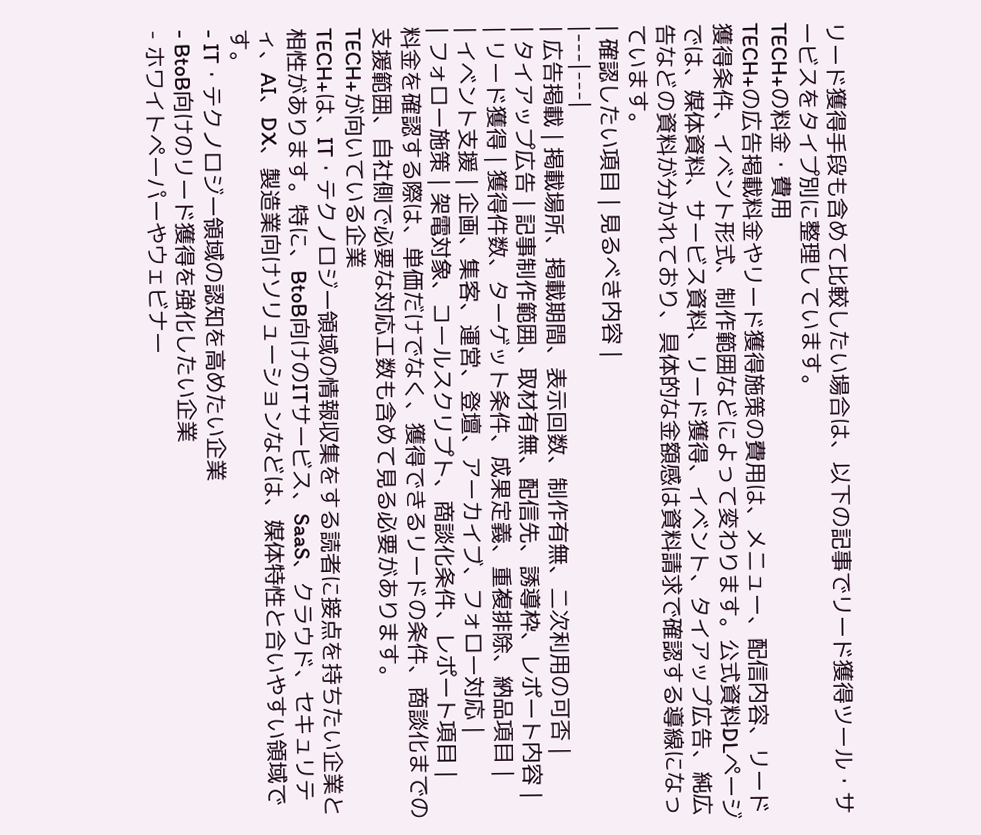リード獲得手段も含めて比較したい場合は、以下の記事でリード獲得ツール・サービスをタイプ別に整理しています。
TECH+の料金・費用
TECH+の広告掲載料金やリード獲得施策の費用は、メニュー、配信内容、リード獲得条件、イベント形式、制作範囲などによって変わります。公式資料DLページでは、媒体資料、サービス資料、リード獲得、イベント、タイアップ広告、純広告などの資料が分かれており、具体的な金額感は資料請求で確認する導線になっています。
| 確認したい項目 | 見るべき内容 |
|---|---|
| 広告掲載 | 掲載場所、掲載期間、表示回数、制作有無、二次利用の可否 |
| タイアップ広告 | 記事制作範囲、取材有無、配信先、誘導枠、レポート内容 |
| リード獲得 | 獲得件数、ターゲット条件、成果定義、重複排除、納品項目 |
| イベント支援 | 企画、集客、運営、登壇、アーカイブ、フォロー対応 |
| フォロー施策 | 架電対象、コールスクリプト、商談化条件、レポート項目 |
料金を確認する際は、単価だけでなく、獲得できるリードの条件、商談化までの支援範囲、自社側で必要な対応工数も含めて見る必要があります。
TECH+が向いている企業
TECH+は、IT・テクノロジー領域の情報収集をする読者に接点を持ちたい企業と相性があります。特に、BtoB向けのITサービス、SaaS、クラウド、セキュリティ、AI、DX、製造業向けソリューションなどは、媒体特性と合いやすい領域です。
- IT・テクノロジー領域の認知を高めたい企業
- BtoB向けのリード獲得を強化したい企業
- ホワイトペーパーやウェビナー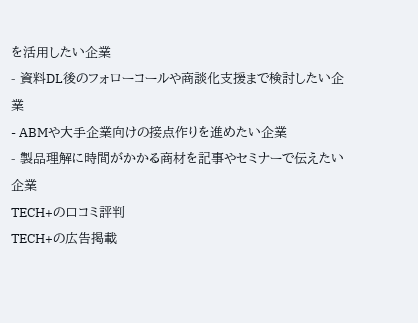を活用したい企業
- 資料DL後のフォローコールや商談化支援まで検討したい企業
- ABMや大手企業向けの接点作りを進めたい企業
- 製品理解に時間がかかる商材を記事やセミナーで伝えたい企業
TECH+の口コミ評判
TECH+の広告掲載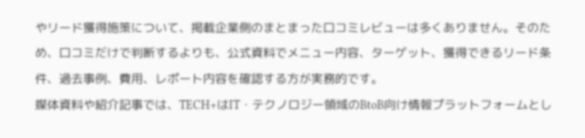やリード獲得施策について、掲載企業側のまとまった口コミレビューは多くありません。そのため、口コミだけで判断するよりも、公式資料でメニュー内容、ターゲット、獲得できるリード条件、過去事例、費用、レポート内容を確認する方が実務的です。
媒体資料や紹介記事では、TECH+はIT・テクノロジー領域のBtoB向け情報プラットフォームとし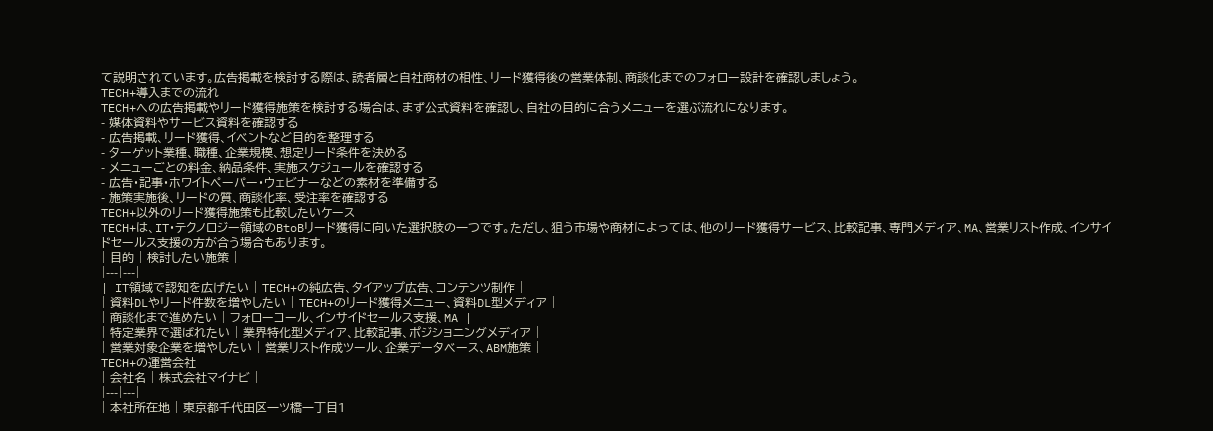て説明されています。広告掲載を検討する際は、読者層と自社商材の相性、リード獲得後の営業体制、商談化までのフォロー設計を確認しましょう。
TECH+導入までの流れ
TECH+への広告掲載やリード獲得施策を検討する場合は、まず公式資料を確認し、自社の目的に合うメニューを選ぶ流れになります。
- 媒体資料やサービス資料を確認する
- 広告掲載、リード獲得、イベントなど目的を整理する
- ターゲット業種、職種、企業規模、想定リード条件を決める
- メニューごとの料金、納品条件、実施スケジュールを確認する
- 広告・記事・ホワイトペーパー・ウェビナーなどの素材を準備する
- 施策実施後、リードの質、商談化率、受注率を確認する
TECH+以外のリード獲得施策も比較したいケース
TECH+は、IT・テクノロジー領域のBtoBリード獲得に向いた選択肢の一つです。ただし、狙う市場や商材によっては、他のリード獲得サービス、比較記事、専門メディア、MA、営業リスト作成、インサイドセールス支援の方が合う場合もあります。
| 目的 | 検討したい施策 |
|---|---|
| IT領域で認知を広げたい | TECH+の純広告、タイアップ広告、コンテンツ制作 |
| 資料DLやリード件数を増やしたい | TECH+のリード獲得メニュー、資料DL型メディア |
| 商談化まで進めたい | フォローコール、インサイドセールス支援、MA |
| 特定業界で選ばれたい | 業界特化型メディア、比較記事、ポジショニングメディア |
| 営業対象企業を増やしたい | 営業リスト作成ツール、企業データベース、ABM施策 |
TECH+の運営会社
| 会社名 | 株式会社マイナビ |
|---|---|
| 本社所在地 | 東京都千代田区一ツ橋一丁目1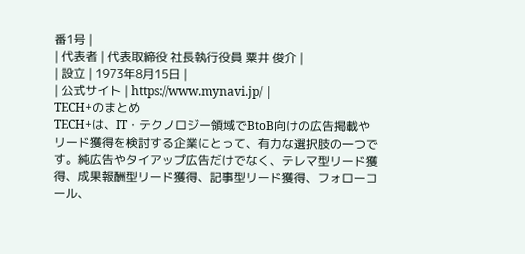番1号 |
| 代表者 | 代表取締役 社長執行役員 粟井 俊介 |
| 設立 | 1973年8月15日 |
| 公式サイト | https://www.mynavi.jp/ |
TECH+のまとめ
TECH+は、IT・テクノロジー領域でBtoB向けの広告掲載やリード獲得を検討する企業にとって、有力な選択肢の一つです。純広告やタイアップ広告だけでなく、テレマ型リード獲得、成果報酬型リード獲得、記事型リード獲得、フォローコール、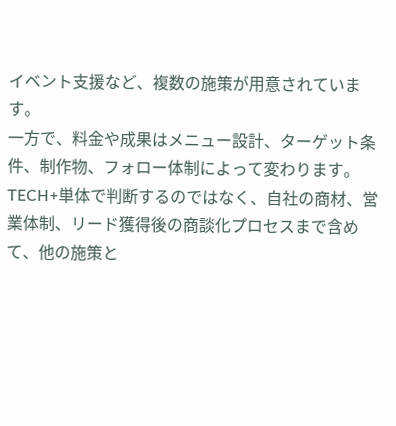イベント支援など、複数の施策が用意されています。
一方で、料金や成果はメニュー設計、ターゲット条件、制作物、フォロー体制によって変わります。TECH+単体で判断するのではなく、自社の商材、営業体制、リード獲得後の商談化プロセスまで含めて、他の施策と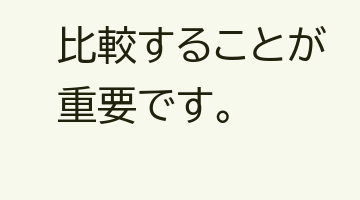比較することが重要です。